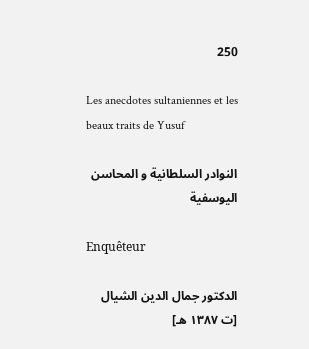250

Les anecdotes sultaniennes et les beaux traits de Yusuf

النوادر السلطانية و المحاسن اليوسفية

Enquêteur

الدكتور جمال الدين الشيال [ت ١٣٨٧ هـ]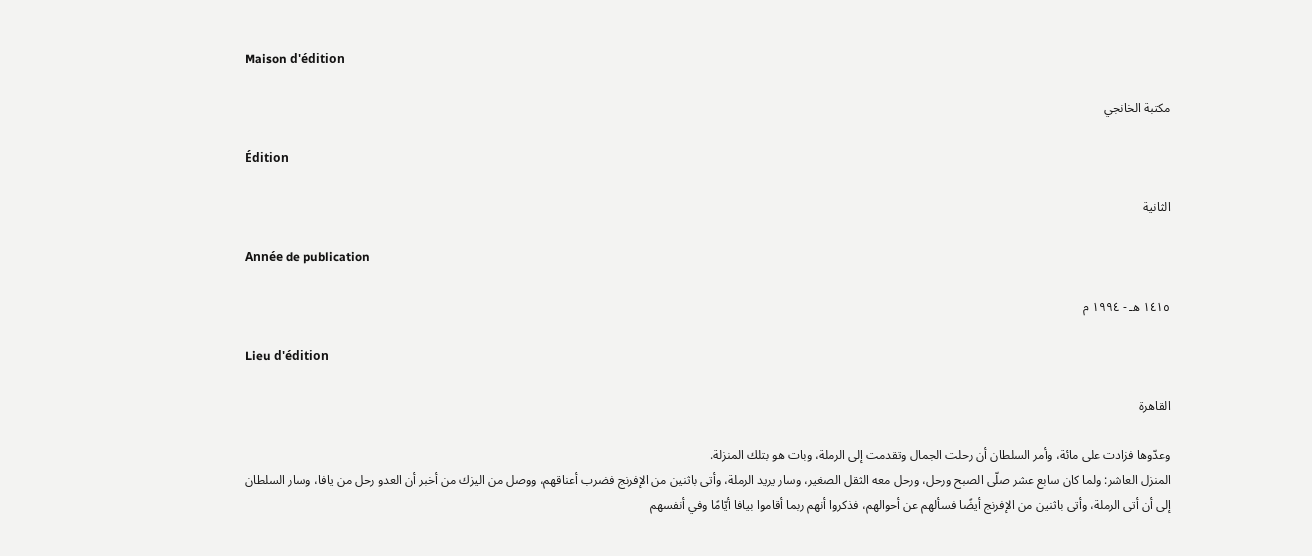Maison d'édition

مكتبة الخانجي

Édition

الثانية

Année de publication

١٤١٥ هـ - ١٩٩٤ م

Lieu d'édition

القاهرة

وعدّوها فزادت على مائة، وأمر السلطان أن رحلت الجمال وتقدمت إلى الرملة، وبات هو بتلك المنزلة.
المنزل العاشر: ولما كان سابع عشر صلّى الصبح ورحل، ورحل معه الثقل الصغير، وسار يريد الرملة، وأتى باثنين من الإفرنج فضرب أعناقهم، ووصل من اليزك من أخبر أن العدو رحل من يافا، وسار السلطان إلى أن أتى الرملة، وأتى باثنين من الإفرنج أيضًا فسألهم عن أحوالهم، فذكروا أنهم ربما أقاموا بيافا أيّامًا وفي أنفسهم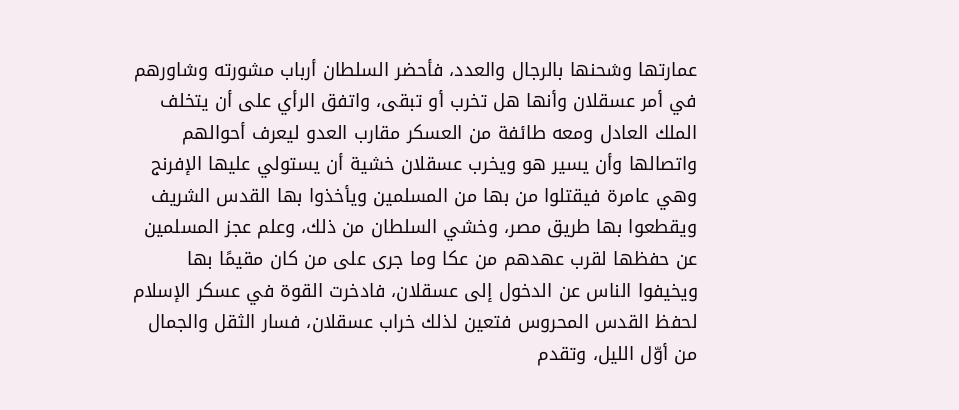عمارتها وشحنها بالرجال والعدد، فأحضر السلطان أرباب مشورته وشاورهم في أمر عسقلان وأنها هل تخرب أو تبقى، واتفق الرأي على أن يتخلف الملك العادل ومعه طائفة من العسكر مقارب العدو ليعرف أحوالهم واتصالها وأن يسير هو ويخرب عسقلان خشية أن يستولي عليها الإفرنج وهي عامرة فيقتلوا من بها من المسلمين ويأخذوا بها القدس الشريف ويقطعوا بها طريق مصر، وخشي السلطان من ذلك، وعلم عجز المسلمين عن حفظها لقرب عهدهم من عكا وما جرى على من كان مقيمًا بها ويخيفوا الناس عن الدخول إلى عسقلان، فادخرت القوة في عسكر الإسلام لحفظ القدس المحروس فتعين لذلك خراب عسقلان، فسار الثقل والجمال من أوّل الليل، وتقدم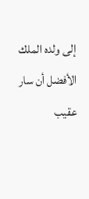إلى ولده الملك الأفضل أن سار عقيب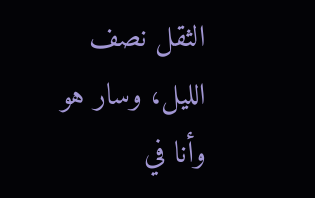الثقل نصف الليل، وسار هو وأنا في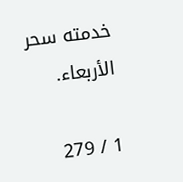خدمته سحر الأربعاء.

1 / 279